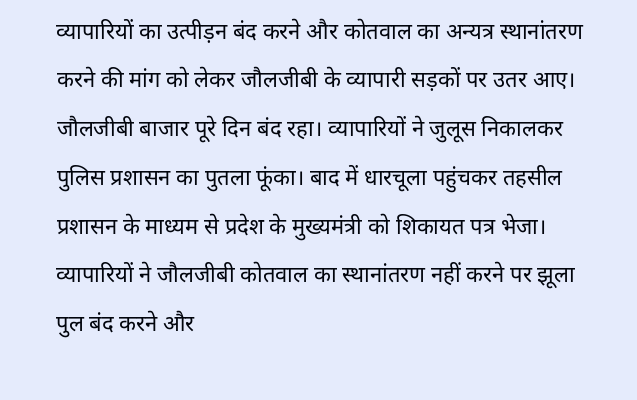व्यापारियों का उत्पीड़न बंद करने और कोतवाल का अन्यत्र स्थानांतरण करने की मांग को लेकर जौलजीबी के व्यापारी सड़कों पर उतर आए। जौलजीबी बाजार पूरे दिन बंद रहा। व्यापारियों ने जुलूस निकालकर पुलिस प्रशासन का पुतला फूंका। बाद में धारचूला पहुंचकर तहसील प्रशासन के माध्यम से प्रदेश के मुख्यमंत्री को शिकायत पत्र भेजा। व्यापारियों ने जौलजीबी कोतवाल का स्थानांतरण नहीं करने पर झूला पुल बंद करने और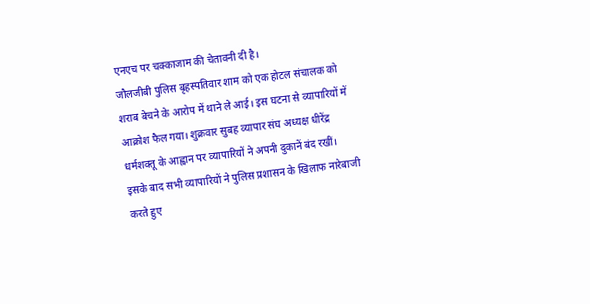एनएच पर चक्काजाम की चेतावनी दी है।
जौलजीबी पुलिस बृहस्पतिवार शाम को एक होटल संचालक को शराब बेचने के आरोप में थाने ले आई। इस घटना से व्यापारियों में आक्रोश फैल गया। शुक्रवार सुबह व्यापार संघ अध्यक्ष धीरेंद्र धर्मशक्तू के आह्वान पर व्यापारियों ने अपनी दुकानें बंद रखीं। इसके बाद सभी व्यापारियों ने पुलिस प्रशासन के खिलाफ नारेबाजी करते हुए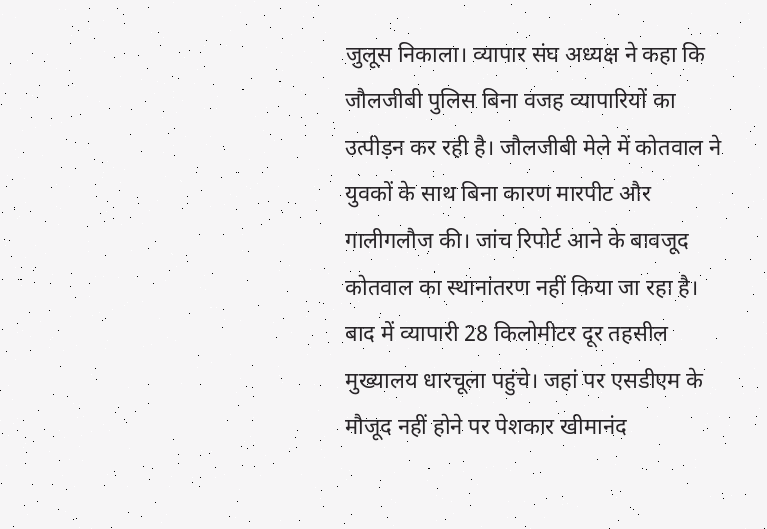जुलूस निकाला। व्यापार संघ अध्यक्ष ने कहा कि जौलजीबी पुलिस बिना वजह व्यापारियों का उत्पीड़न कर रही है। जौलजीबी मेले में कोतवाल ने युवकों के साथ बिना कारण मारपीट और गालीगलौज की। जांच रिपोर्ट आने के बावजूद कोतवाल का स्थानांतरण नहीं किया जा रहा है।
बाद में व्यापारी 28 किलोमीटर दूर तहसील मुख्यालय धारचूला पहुंचे। जहां पर एसडीएम के मौजूद नहीं होने पर पेशकार खीमानंद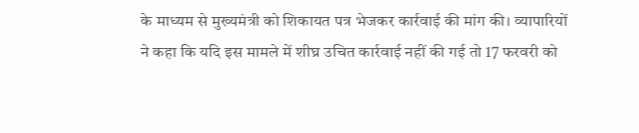के माध्यम से मुख्यमंत्री को शिकायत पत्र भेजकर कार्रवाई की मांग की। व्यापारियों ने कहा कि यदि इस मामले में शीघ्र उचित कार्रवाई नहीं की गई तो 17 फरवरी को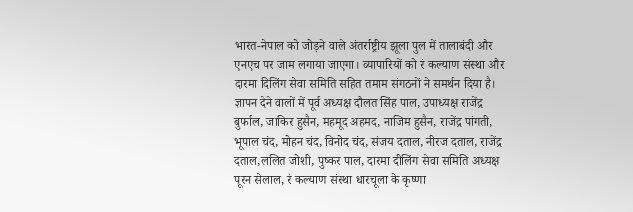भारत-नेपाल को जोड़ने वाले अंतर्राष्ट्रीय झूला पुल में तालाबंदी और एनएच पर जाम लगाया जाएगा। व्यापारियों को रं कल्याण संस्था और दारमा दिलिंग सेवा समिति सहित तमाम संगठनों ने समर्थन दिया है।
ज्ञापन देने वालों में पूर्व अध्यक्ष दौलत सिंह पाल, उपाध्यक्ष राजेंद्र बुर्फाल, जाकिर हुसैन, महमूद अहमद, नाजिम हुसैन, राजेंद्र पांगती, भूपाल चंद, मोहन चंद, विनोद चंद, संजय दताल, नीरज दताल, राजेंद्र दताल,ललित जोशी, पुष्कर पाल, दारमा दीलिंग सेवा समिति अध्यक्ष पूरन सेलाल, रं कल्याण संस्था धारचूला के कृष्णा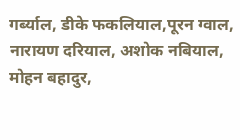गर्ब्याल, डीके फकलियाल,पूरन ग्वाल, नारायण दरियाल, अशोक नबियाल, मोहन बहादुर,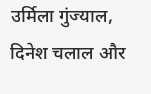उर्मिला गुंज्याल, दिनेश चलाल और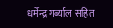धर्मेन्द्र गर्ब्याल सहित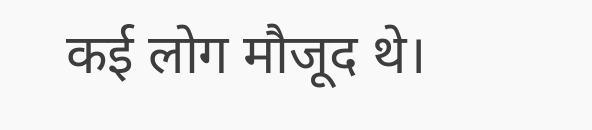कई लोग मौजूद थे।